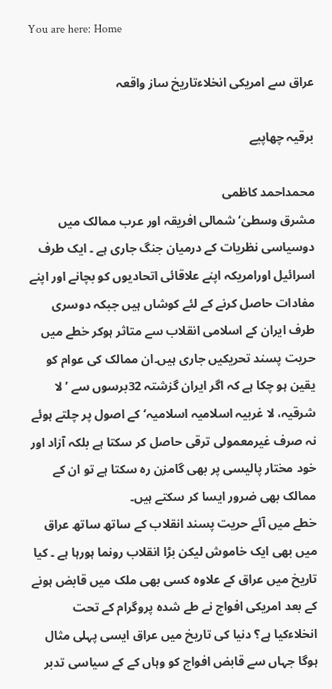You are here: Home

عراق سے امریکی انخلاءتاریخ ساز واقعہ

برقیہ چھاپیے

محمداحمد کاظمی
مشرق وسطیٰ‘ شمالی افریقہ اور عرب ممالک میں دوسیاسی نظریات کے درمیان جنگ جاری ہے ۔ ایک طرف اسرائیل اورامریکہ اپنے علاقائی اتحادیوں کو بچانے اور اپنے مفادات حاصل کرنے کے لئے کوشاں ہیں جبکہ دوسری طرف ایران کے اسلامی انقلاب سے متاثر ہوکر خطے میں حریت پسند تحریکیں جاری ہیں۔ان ممالک کی عوام کو یقین ہو چکا ہے کہ اگر ایران گزشتہ 32برسوں سے ’ لا شرقیہ، لا غربیہ اسلامیہ اسلامیہ‘ کے اصول پر چلتے ہوئے نہ صرف غیرمعمولی ترقی حاصل کر سکتا ہے بلکہ آزاد اور خود مختار پالیسی پر بھی گامزن رہ سکتا ہے تو ان کے ممالک بھی ضرور ایسا کر سکتے ہیں۔
خطے میں آئے حریت پسند انقلاب کے ساتھ ساتھ عراق میں بھی ایک خاموش لیکن بڑا انقلاب رونما ہورہا ہے ۔ کیا تاریخ میں عراق کے علاوہ کسی بھی ملک میں قابض ہونے کے بعد امریکی افواج نے طے شدہ پروگرام کے تحت انخلاءکیا ہے؟ دنیا کی تاریخ میں عراق ایسی پہلی مثال ہوگا جہاں سے قابض افواج کو وہاں کے کے سیاسی تدبر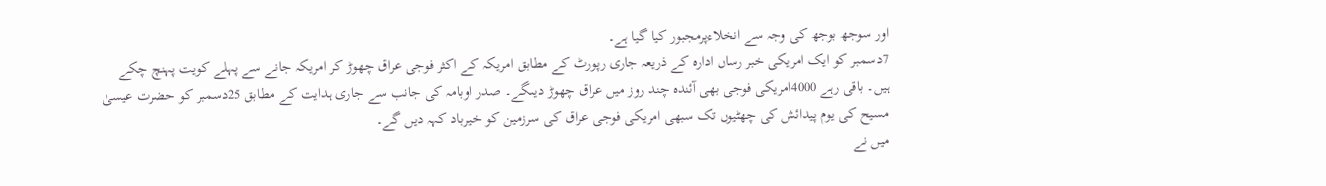اور سوجھ بوجھ کی وجہ سے انخلاءپرمجبور کیا گیا ہے۔
7دسمبر کو ایک امریکی خبر رساں ادارہ کے ذریعہ جاری رپورٹ کے مطابق امریکہ کے اکثر فوجی عراق چھوڑ کر امریکہ جانے سے پہلے کویت پہنچ چکے ہیں۔ باقی رہے 4000امریکی فوجی بھی آئندہ چند روز میں عراق چھوڑ دیںگے۔ صدر اوبامہ کی جانب سے جاری ہدایت کے مطابق 25دسمبر کو حضرت عیسیٰ مسیح کی یوم پیدائش کی چھٹیوں تک سبھی امریکی فوجی عراق کی سرزمین کو خیرباد کہہ دیں گے۔
میں نے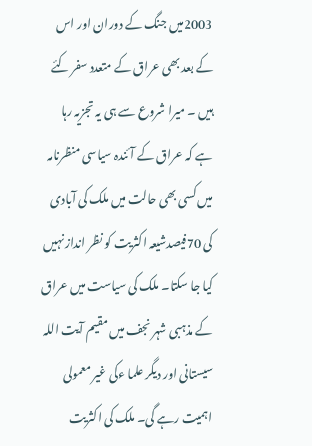2003میں جنگ کے دوران اور اس کے بعد بھی عراق کے متعدد سفر کئے ہیں ۔ میرا شروع سے ہی یہ تجزیہ رہا ہے کہ عراق کے آئندہ سیاسی منظرنامہ میں کسی بھی حالت میں ملک کی آبادی کی 70فیصدشیعہ اکثریت کو نظر انداز نہیں کیا جا سکتا۔ ملک کی سیاست میں عراق کے مذہبی شہر نجف میں مقیم آیت اللہ سیستانی اور دیگر علما ءکی غیر معمولی اہمیت رہے گی۔ ملک کی اکثریت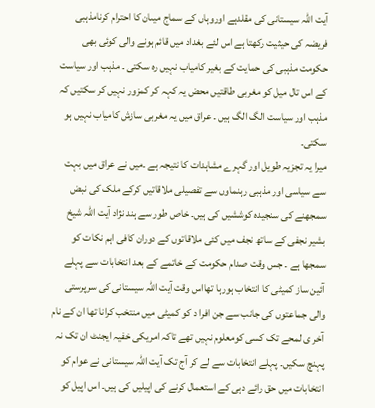آیت اللہ سیستانی کی مقلدہے اوروہاں کے سماج میںان کا احترام کرنامذہبی فریضہ کی حیثیت رکھتا ہے اس لئے بغداد میں قائم ہونے والی کوئی بھی حکومت مذہبی کی حمایت کے بغیر کامیاب نہیں رہ سکتی ۔ مذہب اور سیاست کے اس تال میل کو مغربی طاقتیں محض یہ کہہ کر کمزور نہیں کر سکتیں کہ مذہب اور سیاست الگ الگ ہیں ۔ عراق میں یہ مغربی سازش کامیاب نہیں ہو سکتی۔
میرا یہ تجزیہ طویل اور گہرے مشاہدات کا نتیجہ ہے ۔میں نے عراق میں بہت سے سیاسی اور مذہبی رہنماوں سے تفصیلی ملاقاتیں کرکے ملک کی نبض سمجھنے کی سنجیدہ کوششیں کی ہیں۔ خاص طور سے ہند نژاد آیت اللہ شیخ بشیر نجفی کے ساتھ نجف میں کئی ملاقاتوں کے دوران کافی اہم نکات کو سمجھا ہے ۔ جس وقت صدام حکومت کے خاتمے کے بعد انتخابات سے پہلے آئین ساز کمیٹی کا انتخاب ہورہا تھااس وقت آیت اللہ سیستانی کی سرپرستی والی جماعتوں کی جانب سے جن افرا د کو کمیٹی میں منتخب کرانا تھا ان کے نام آخر ی لمحے تک کسی کومعلوم نہیں تھے تاکہ امریکی خفیہ ایجنٹ ان تک نہ پہنچ سکیں۔ پہلے انتخابات سے لے کر آج تک آیت اللہ سیستانی نے عوام کو انتخابات میں حق رائے دہی کے استعمال کرنے کی اپیلیں کی ہیں۔ اس اپیل کو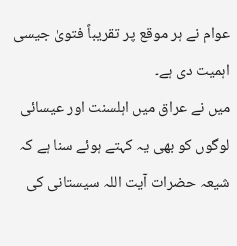عوام نے ہر موقع پر تقریباً فتویٰ جیسی اہمیت دی ہے۔
میں نے عراق میں اہلسنت اور عیسائی لوگوں کو بھی یہ کہتے ہوئے سنا ہے کہ شیعہ حضرات آیت اللہ سیستانی کی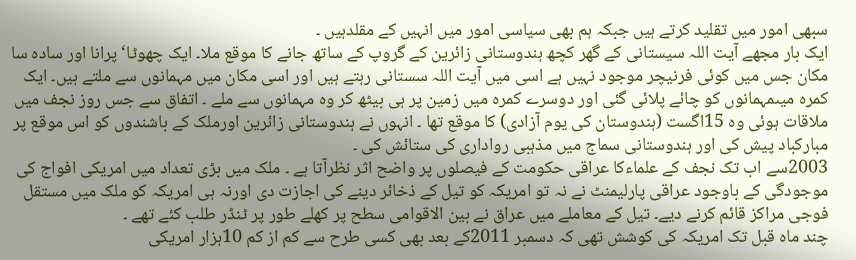سبھی امور میں تقلید کرتے ہیں جبکہ ہم بھی سیاسی امور میں انہیں کے مقلدہیں ۔
ایک بار مجھے آیت اللہ سیستانی کے گھر کچھ ہندوستانی زائرین کے گروپ کے ساتھ جانے کا موقع ملا۔ ایک چھوٹا‘ پرانا اور سادہ سا مکان جس میں کوئی فرنیچر موجود نہیں ہے اسی میں آیت اللہ سستانی رہتے ہیں اور اسی مکان میں مہمانوں سے ملتے ہیں۔ ایک کمرہ میںمہمانوں کو چائے پلائی گئی اور دوسرے کمرہ میں زمین پر ہی بیٹھ کر وہ مہمانوں سے ملے ۔ اتفاق سے جس روز نجف میں ملاقات ہوئی وہ 15اگست (ہندوستان کی یوم آزادی) کا موقع تھا ۔ انہوں نے ہندوستانی زائرین اورملک کے باشندوں کو اس موقع پر مبارکباد پیش کی اور ہندوستانی سماج میں مذہبی رواداری کی ستائش کی ۔
2003سے اب تک نجف کے علماءکا عراقی حکومت کے فیصلوں پر واضح اثر نظرآتا ہے ۔ ملک میں بڑی تعداد میں امریکی افواج کی موجودگی کے باوجود عراقی پارلیمنٹ نے نہ تو امریکہ کو تیل کے ذخائر دینے کی اجازت دی اورنہ ہی امریکہ کو ملک میں مستقل فوجی مراکز قائم کرنے دیے۔ تیل کے معاملے میں عراق نے بین الاقوامی سطح پر کھلے طور پر ٹنڈر طلب کئے تھے ۔
چند ماہ قبل تک امریکہ کی کوشش تھی کہ دسمبر 2011کے بعد بھی کسی طرح سے کم از کم 10ہزار امریکی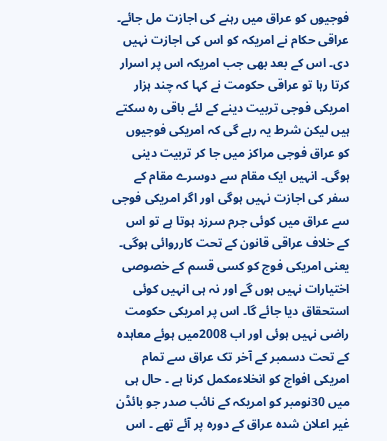فوجیوں کو عراق میں رہنے کی اجازت مل جائے۔ عراقی حکام نے امریکہ کو اس کی اجازت نہیں دی۔ اس کے بعد بھی جب امریکہ اس پر اسرار کرتا رہا تو عراقی حکومت نے کہا کہ چند ہزار امریکی فوجی تربیت دینے کے لئے باقی رہ سکتے ہیں لیکن شرط یہ رہے گی کہ امریکی فوجیوں کو عراق فوجی مراکز میں جا کر تربیت دینی ہوگی۔ انہیں ایک مقام سے دوسرے مقام کے سفر کی اجازت نہیں ہوگی اور اگر امریکی فوجی سے عراق میں کوئی جرم سرزد ہوتا ہے تو اس کے خلاف عراقی قانون کے تحت کارروائی ہوگی۔ یعنی امریکی فوج کو کسی قسم کے خصوصی اختیارات نہیں ہوں گے اور نہ ہی انہیں کوئی استحقاق دیا جائے گا۔ اس پر امریکی حکومت راضی نہیں ہوئی اور اب 2008میں ہوئے معاہدہ کے تحت دسمبر کے آخر تک عراق سے تمام امریکی افواج کو انخلاءمکمل کرنا ہے ۔ حال ہی میں 30نومبر کو امریکہ کے نائب صدر جو بائڈن غیر اعلان شدہ عراق کے دورہ پر آئے تھے ۔ اس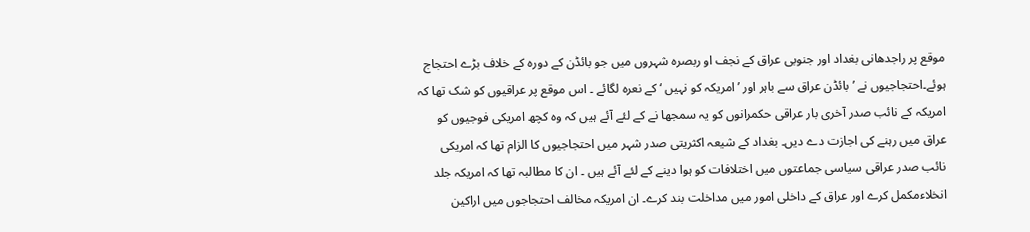موقع پر راجدھانی بغداد اور جنوبی عراق کے نجف او ربصرہ شہروں میں جو بائڈن کے دورہ کے خلاف بڑے احتجاج ہوئے۔احتجاجیوں نے ’ بائڈن عراق سے باہر اور ’ امریکہ کو نہیں ‘ کے نعرہ لگائے ۔ اس موقع پر عراقیوں کو شک تھا کہ امریکہ کے نائب صدر آخری بار عراقی حکمرانوں کو یہ سمجھا نے کے لئے آئے ہیں کہ وہ کچھ امریکی فوجیوں کو عراق میں رہنے کی اجازت دے دیں۔ بغداد کے شیعہ اکثریتی صدر شہر میں احتجاجیوں کا الزام تھا کہ امریکی نائب صدر عراقی سیاسی جماعتوں میں اختلافات کو ہوا دینے کے لئے آئے ہیں ۔ ان کا مطالبہ تھا کہ امریکہ جلد انخلاءمکمل کرے اور عراق کے داخلی امور میں مداخلت بند کرے۔ ان امریکہ مخالف احتجاجوں میں اراکین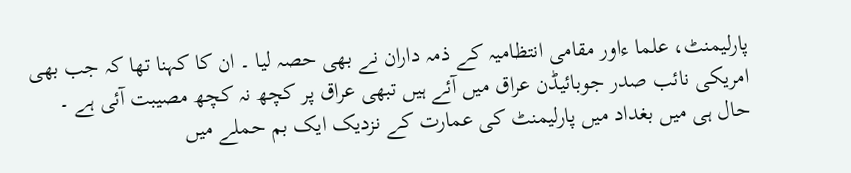پارلیمنٹ، علما ءاور مقامی انتظامیہ کے ذمہ داران نے بھی حصہ لیا ۔ ان کا کہنا تھا کہ جب بھی امریکی نائب صدر جوبائیڈن عراق میں آئے ہیں تبھی عراق پر کچھ نہ کچھ مصیبت آئی ہے ۔
حال ہی میں بغداد میں پارلیمنٹ کی عمارت کے نزدیک ایک بم حملے میں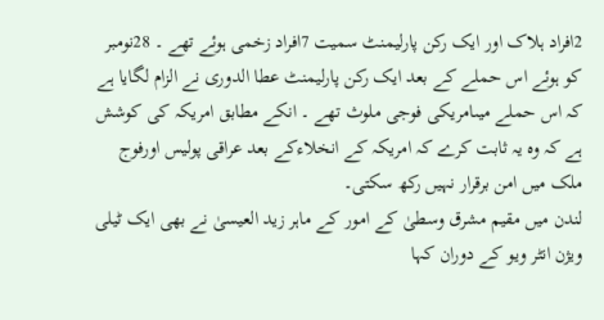2افراد ہلاک اور ایک رکن پارلیمنٹ سمیت 7افراد زخمی ہوئے تھے ۔ 28نومبر کو ہوئے اس حملے کے بعد ایک رکن پارلیمنٹ عطا الدوری نے الزام لگایا ہے کہ اس حملے میںامریکی فوجی ملوث تھے ۔ انکے مطابق امریکہ کی کوشش ہے کہ وہ یہ ثابت کرے کہ امریکہ کے انخلاءکے بعد عراقی پولیس اورفوج ملک میں امن برقرار نہیں رکھ سکتی۔
لندن میں مقیم مشرق وسطیٰ کے امور کے ماہر زید العیسیٰ نے بھی ایک ٹیلی ویژن انٹر ویو کے دوران کہا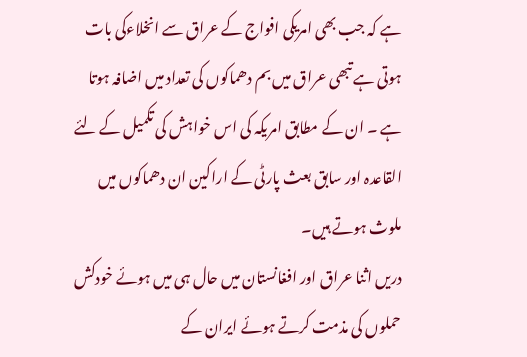ہے کہ جب بھی امریکی افواج کے عراق سے انخلاءکی بات ہوتی ہے تبھی عراق میں بم دھماکوں کی تعداد میں اضافہ ہوتا ہے ۔ ان کے مطابق امریکہ کی اس خواہش کی تکمیل کے لئے القاعدہ اور سابق بعث پارٹی کے اراکین ان دھماکوں میں ملوث ہوتے ہیں۔
دریں اثنا عراق اور افغانستان میں حال ہی میں ہوئے خودکش حملوں کی مذمت کرتے ہوئے ایران کے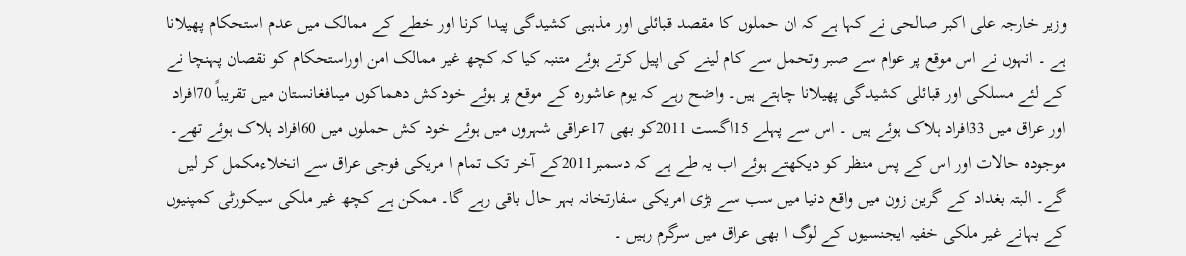وزیر خارجہ علی اکبر صالحی نے کہا ہے کہ ان حملوں کا مقصد قبائلی اور مذہبی کشیدگی پیدا کرنا اور خطے کے ممالک میں عدم استحکام پھیلانا ہے ۔ انہوں نے اس موقع پر عوام سے صبر وتحمل سے کام لینے کی اپیل کرتے ہوئے متنبہ کیا کہ کچھ غیر ممالک امن اوراستحکام کو نقصان پہنچا نے کے لئے مسلکی اور قبائلی کشیدگی پھیلانا چاہتے ہیں۔ واضح رہے کہ یوم عاشورہ کے موقع پر ہوئے خودکش دھماکوں میںافغانستان میں تقریباً 70افراد اور عراق میں 33افراد ہلاک ہوئے ہیں ۔ اس سے پہلے 15اگست 2011کو بھی 17عراقی شہروں میں ہوئے خود کش حملوں میں 60افراد ہلاک ہوئے تھے۔
موجودہ حالات اور اس کے پس منظر کو دیکھتے ہوئے اب یہ طے ہے کہ دسمبر2011کے آخر تک تمام ا مریکی فوجی عراق سے انخلاءمکمل کر لیں گے۔ البتہ بغداد کے گرین زون میں واقع دنیا میں سب سے بڑی امریکی سفارتخانہ بہر حال باقی رہے گا۔ ممکن ہے کچھ غیر ملکی سیکورٹی کمپنیوں کے بہانے غیر ملکی خفیہ ایجنسیوں کے لوگ ا بھی عراق میں سرگرم رہیں ۔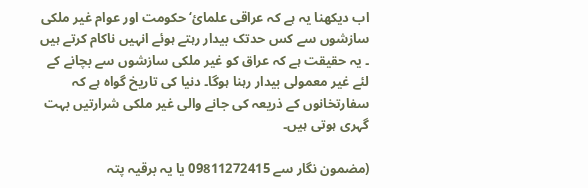اب دیکھنا یہ ہے کہ عراقی علمائ‘ حکومت اور عوام غیر ملکی سازشوں سے کس حدتک بیدار رہتے ہوئے انہیں ناکام کرتے ہیں ۔ یہ حقیقت ہے کہ عراق کو غیر ملکی سازشوں سے بچانے کے لئے غیر معمولی بیدار رہنا ہوگا۔ دنیا کی تاریخ گواہ ہے کہ سفارتخانوں کے ذریعہ کی جانے والی غیر ملکی شرارتیں بہت گہری ہوتی ہیں۔

(مضمون نگار سے 09811272415 یا یہ برقیہ پتہ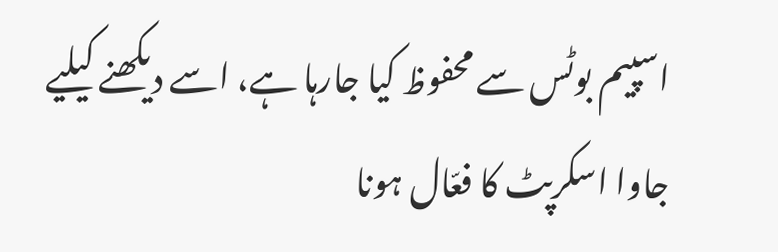اسپیم بوٹس سے محفوظ کیا جارہا ہے، اسے دیکھنے کیلیے جاوا اسکرپٹ کا فعّال ہونا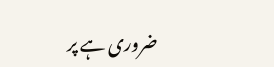ضروری ہے پر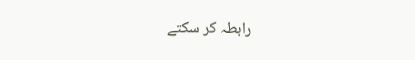رابطہ کر سکتے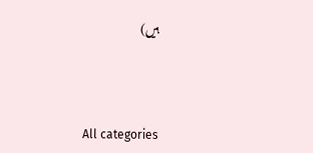ہیں)



All categories